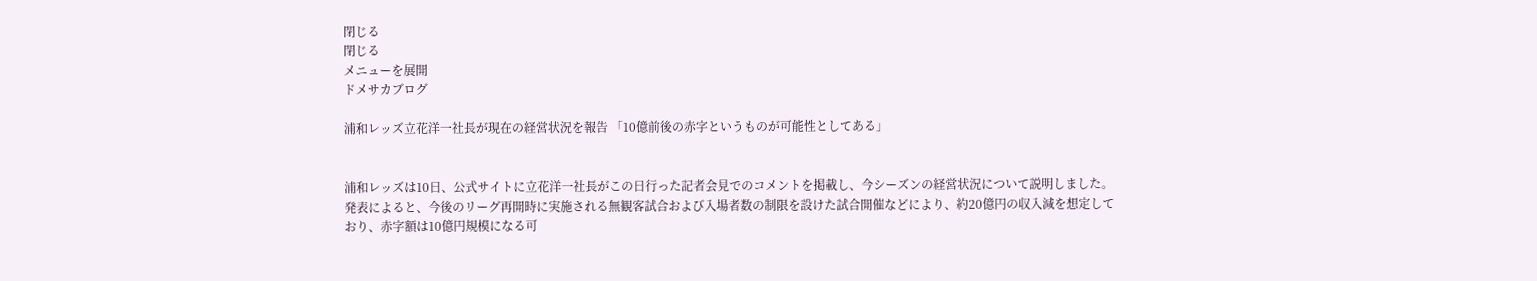閉じる
閉じる
メニューを展開
ドメサカブログ

浦和レッズ立花洋一社長が現在の経営状況を報告 「10億前後の赤字というものが可能性としてある」


浦和レッズは10日、公式サイトに立花洋一社長がこの日行った記者会見でのコメントを掲載し、今シーズンの経営状況について説明しました。
発表によると、今後のリーグ再開時に実施される無観客試合および入場者数の制限を設けた試合開催などにより、約20億円の収入減を想定しており、赤字額は10億円規模になる可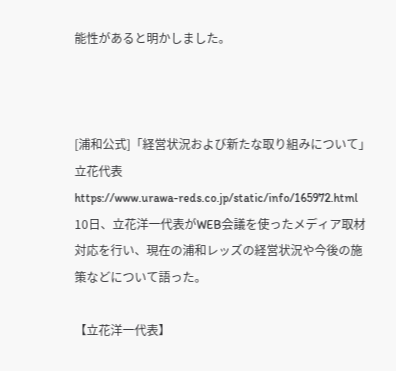能性があると明かしました。



[浦和公式]「経営状況および新たな取り組みについて」立花代表
https://www.urawa-reds.co.jp/static/info/165972.html
10日、立花洋一代表がWEB会議を使ったメディア取材対応を行い、現在の浦和レッズの経営状況や今後の施策などについて語った。

【立花洋一代表】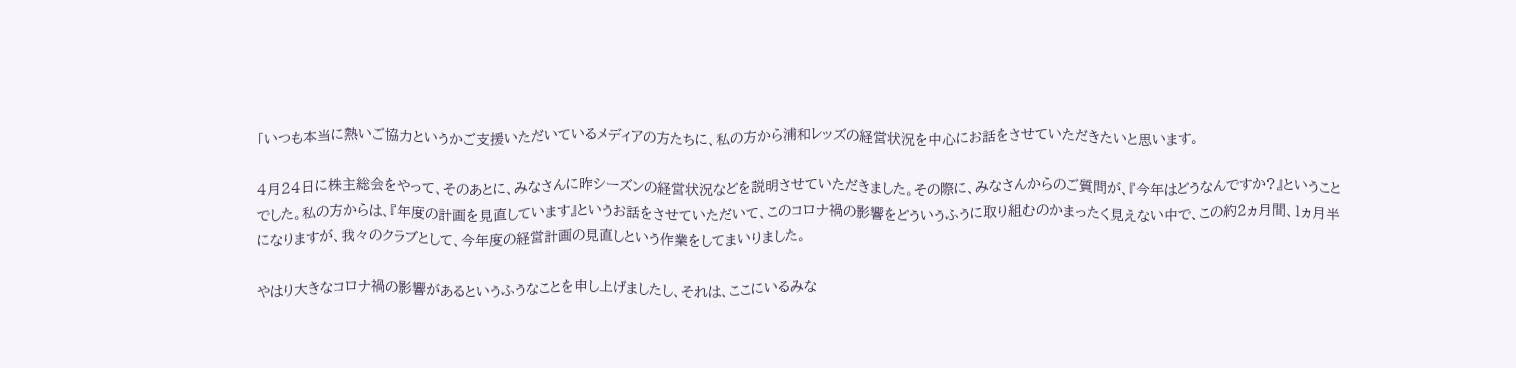「いつも本当に熱いご協力というかご支援いただいているメディアの方たちに、私の方から浦和レッズの経営状況を中心にお話をさせていただきたいと思います。

4月24日に株主総会をやって、そのあとに、みなさんに昨シーズンの経営状況などを説明させていただきました。その際に、みなさんからのご質問が、『今年はどうなんですか?』ということでした。私の方からは、『年度の計画を見直しています』というお話をさせていただいて、このコロナ禍の影響をどういうふうに取り組むのかまったく見えない中で、この約2ヵ月間、1ヵ月半になりますが、我々のクラブとして、今年度の経営計画の見直しという作業をしてまいりました。

やはり大きなコロナ禍の影響があるというふうなことを申し上げましたし、それは、ここにいるみな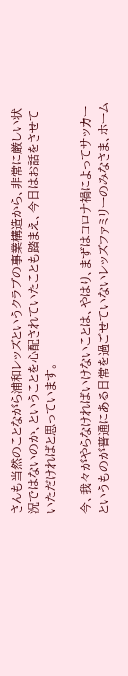さんも当然のことながら浦和レッズというクラブの事業構造から、非常に厳しい状況ではないのか、ということを心配されていたことも踏まえ、今日はお話をさせていただければと思っています。

今、我々がやらなければいけないことは、やはり、まずはコロナ禍によってサッカーというものが普通にある日常を過ごせていないレッズファミリーのみなさま、ホーム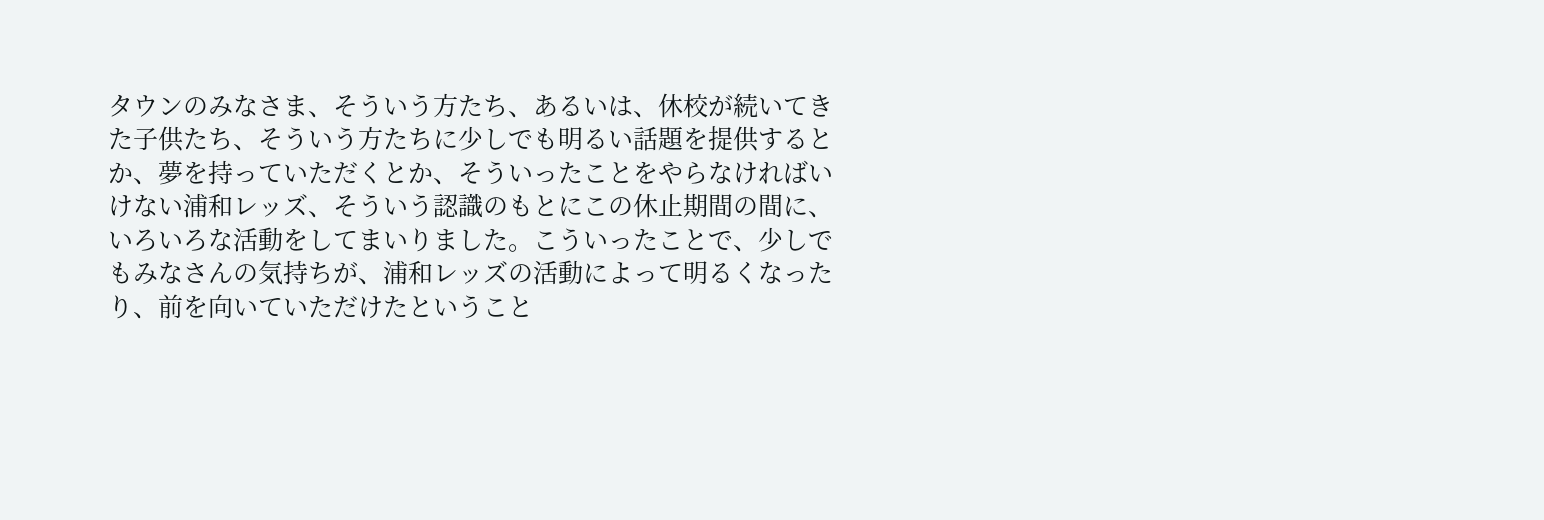タウンのみなさま、そういう方たち、あるいは、休校が続いてきた子供たち、そういう方たちに少しでも明るい話題を提供するとか、夢を持っていただくとか、そういったことをやらなければいけない浦和レッズ、そういう認識のもとにこの休止期間の間に、いろいろな活動をしてまいりました。こういったことで、少しでもみなさんの気持ちが、浦和レッズの活動によって明るくなったり、前を向いていただけたということ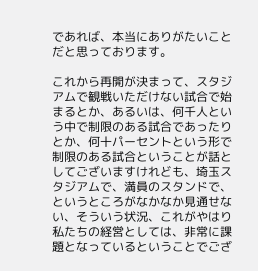であれば、本当にありがたいことだと思っております。

これから再開が決まって、スタジアムで観戦いただけない試合で始まるとか、あるいは、何千人という中で制限のある試合であったりとか、何十パーセントという形で制限のある試合ということが話としてございますけれども、埼玉スタジアムで、満員のスタンドで、というところがなかなか見通せない、そういう状況、これがやはり私たちの経営としては、非常に課題となっているということでござ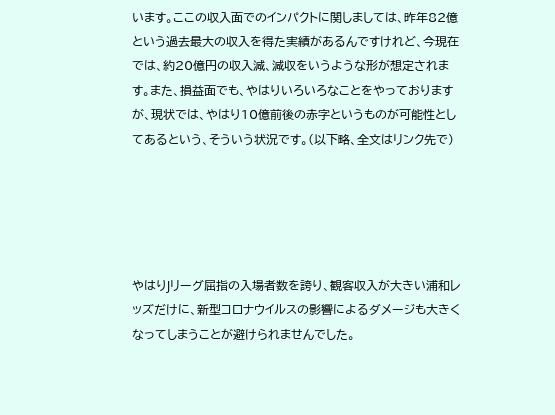います。ここの収入面でのインパクトに関しましては、昨年82億という過去最大の収入を得た実績があるんですけれど、今現在では、約20億円の収入減、減収をいうような形が想定されます。また、損益面でも、やはりいろいろなことをやっておりますが、現状では、やはり10億前後の赤字というものが可能性としてあるという、そういう状況です。(以下略、全文はリンク先で)





やはりJリーグ屈指の入場者数を誇り、観客収入が大きい浦和レッズだけに、新型コロナウイルスの影響によるダメージも大きくなってしまうことが避けられませんでした。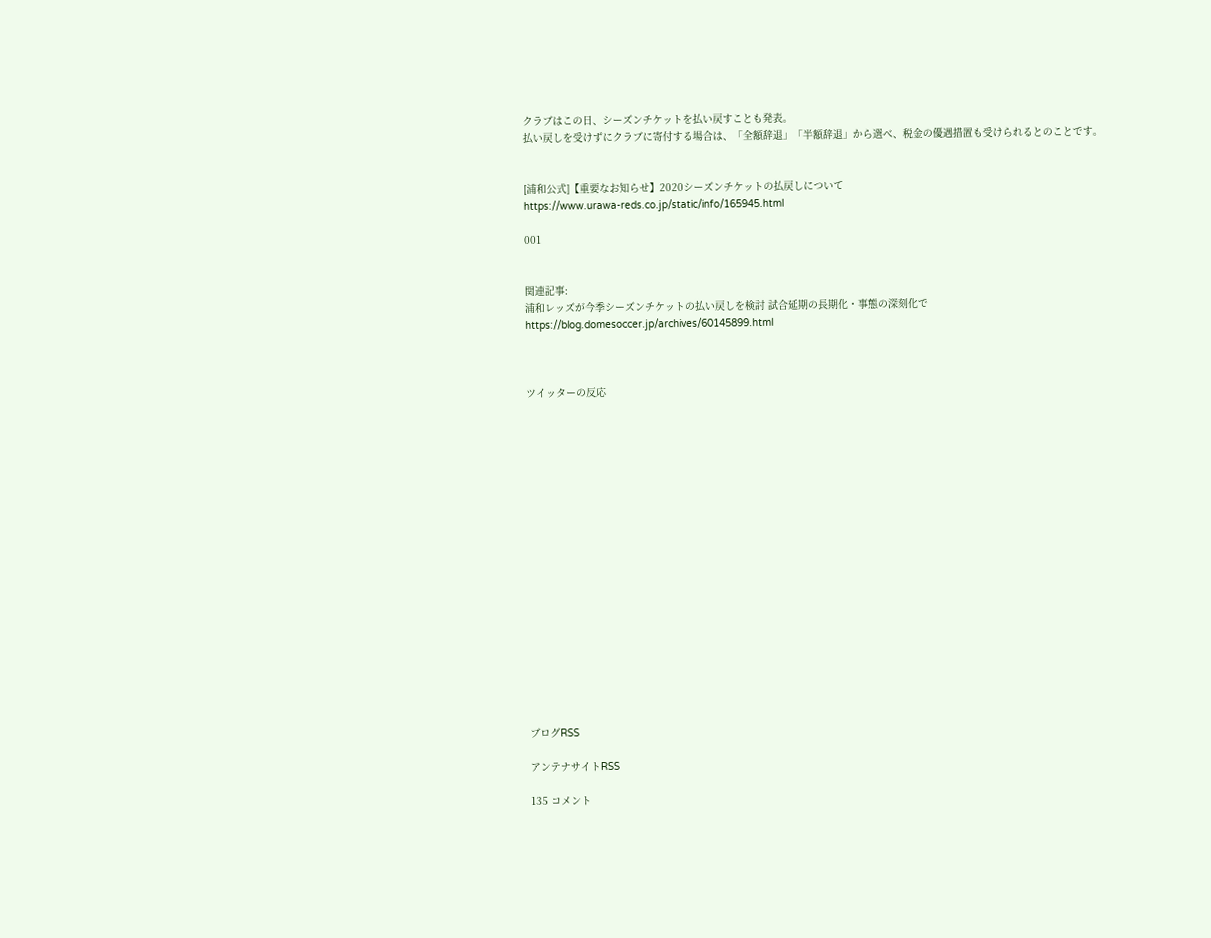クラブはこの日、シーズンチケットを払い戻すことも発表。
払い戻しを受けずにクラブに寄付する場合は、「全額辞退」「半額辞退」から選べ、税金の優遇措置も受けられるとのことです。


[浦和公式]【重要なお知らせ】2020シーズンチケットの払戻しについて
https://www.urawa-reds.co.jp/static/info/165945.html

001


関連記事:
浦和レッズが今季シーズンチケットの払い戻しを検討 試合延期の長期化・事態の深刻化で
https://blog.domesoccer.jp/archives/60145899.html



ツイッターの反応



















ブログRSS

アンテナサイトRSS

135 コメント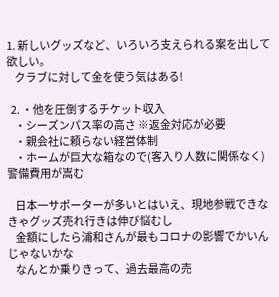1. 新しいグッズなど、いろいろ支えられる案を出して欲しい。
    クラブに対して金を使う気はある!

  2. ・他を圧倒するチケット収入
    ・シーズンパス率の高さ ※返金対応が必要
    ・親会社に頼らない経営体制
    ・ホームが巨大な箱なので(客入り人数に関係なく)警備費用が嵩む

    日本一サポーターが多いとはいえ、現地参戦できなきゃグッズ売れ行きは伸び悩むし
    金額にしたら浦和さんが最もコロナの影響でかいんじゃないかな
    なんとか乗りきって、過去最高の売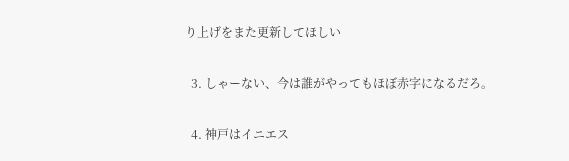り上げをまた更新してほしい

  3. しゃーない、今は誰がやってもほぼ赤字になるだろ。

  4. 神戸はイニエス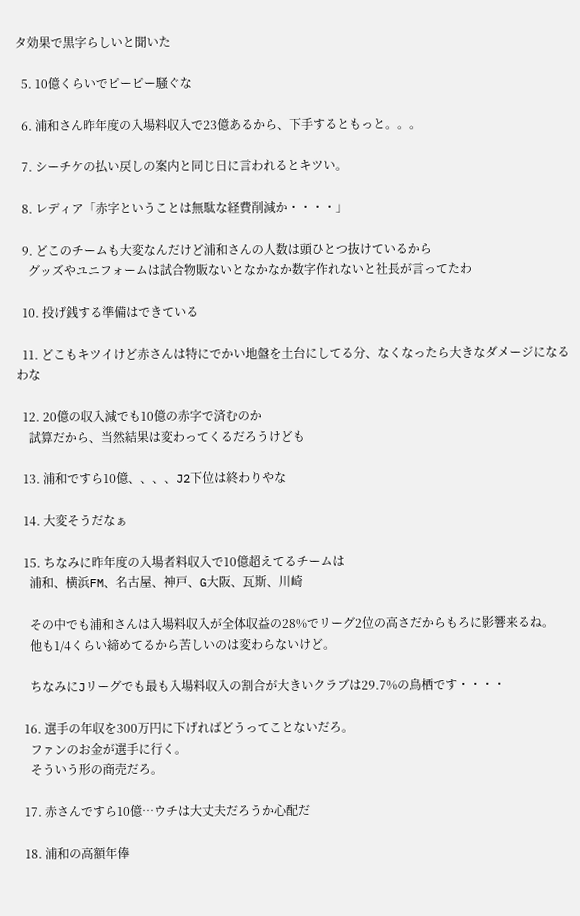タ効果で黒字らしいと聞いた

  5. 10億くらいでピーピー騒ぐな

  6. 浦和さん昨年度の入場料収入で23億あるから、下手するともっと。。。

  7. シーチケの払い戻しの案内と同じ日に言われるとキツい。

  8. レディア「赤字ということは無駄な経費削減か・・・・」

  9. どこのチームも大変なんだけど浦和さんの人数は頭ひとつ抜けているから
    グッズやユニフォームは試合物販ないとなかなか数字作れないと社長が言ってたわ

  10. 投げ銭する準備はできている

  11. どこもキツイけど赤さんは特にでかい地盤を土台にしてる分、なくなったら大きなダメージになるわな

  12. 20億の収入減でも10億の赤字で済むのか
    試算だから、当然結果は変わってくるだろうけども

  13. 浦和ですら10億、、、、J2下位は終わりやな

  14. 大変そうだなぁ

  15. ちなみに昨年度の入場者料収入で10億超えてるチームは
    浦和、横浜FM、名古屋、神戸、G大阪、瓦斯、川崎

    その中でも浦和さんは入場料収入が全体収益の28%でリーグ2位の高さだからもろに影響来るね。
    他も1/4くらい締めてるから苦しいのは変わらないけど。

    ちなみにJリーグでも最も入場料収入の割合が大きいクラブは29.7%の鳥栖です・・・・

  16. 選手の年収を300万円に下げればどうってことないだろ。
    ファンのお金が選手に行く。
    そういう形の商売だろ。

  17. 赤さんですら10億…ウチは大丈夫だろうか心配だ

  18. 浦和の高額年俸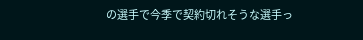の選手で今季で契約切れそうな選手っ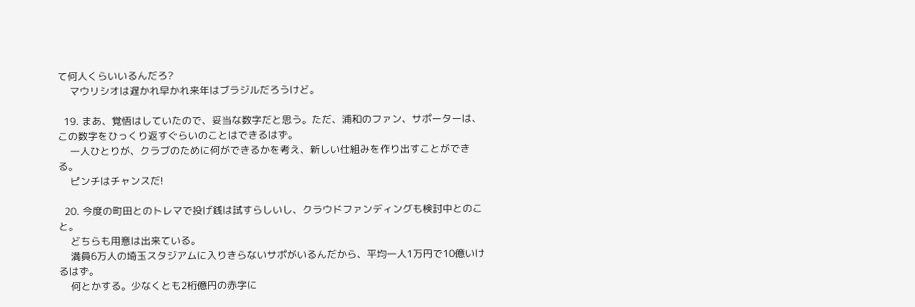て何人くらいいるんだろ?
    マウリシオは遅かれ早かれ来年はブラジルだろうけど。

  19. まあ、覚悟はしていたので、妥当な数字だと思う。ただ、浦和のファン、サポーターは、この数字をひっくり返すぐらいのことはできるはず。
    一人ひとりが、クラブのために何ができるかを考え、新しい仕組みを作り出すことができる。
    ピンチはチャンスだ!

  20. 今度の町田とのトレマで投げ銭は試すらしいし、クラウドファンディングも検討中とのこと。
    どちらも用意は出来ている。
    満員6万人の埼玉スタジアムに入りきらないサポがいるんだから、平均一人1万円で10億いけるはず。
    何とかする。少なくとも2桁億円の赤字に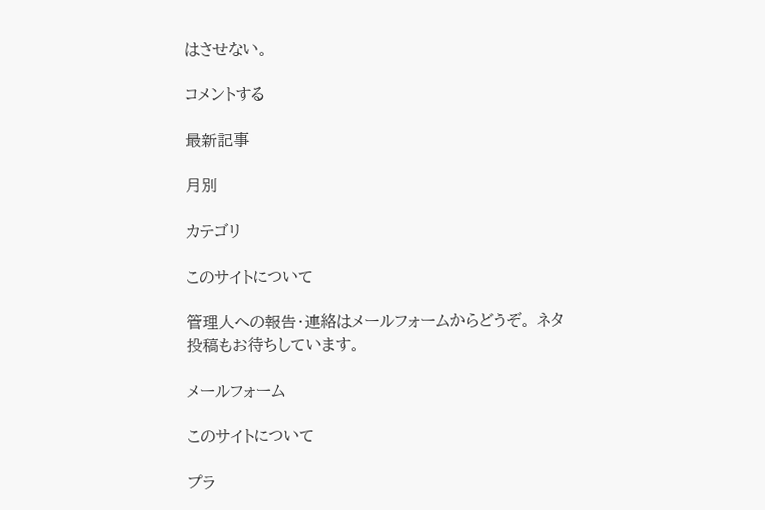はさせない。

コメントする

最新記事

月別

カテゴリ

このサイトについて

管理人への報告・連絡はメールフォームからどうぞ。 ネタ投稿もお待ちしています。

メールフォーム

このサイトについて

プラ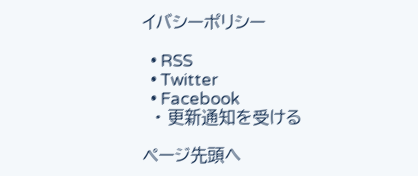イバシーポリシー

  • RSS
  • Twitter
  • Facebook
  • 更新通知を受ける

ページ先頭へ